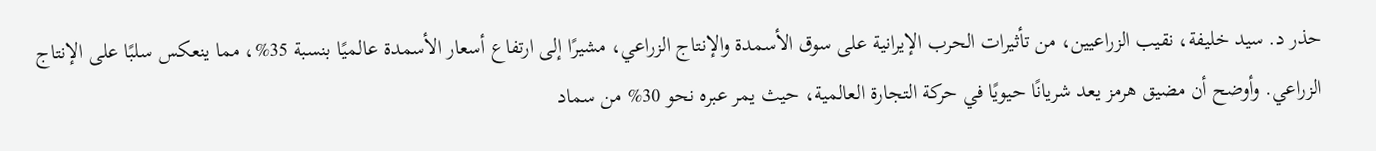حذر د. سيد خليفة، نقيب الزراعيين، من تأثيرات الحرب الإيرانية على سوق الأسمدة والإنتاج الزراعي، مشيرًا إلى ارتفاع أسعار الأسمدة عالميًا بنسبة 35%، مما ينعكس سلبًا على الإنتاج الزراعي. وأوضح أن مضيق هرمز يعد شريانًا حيويًا في حركة التجارة العالمية، حيث يمر عبره نحو 30% من سماد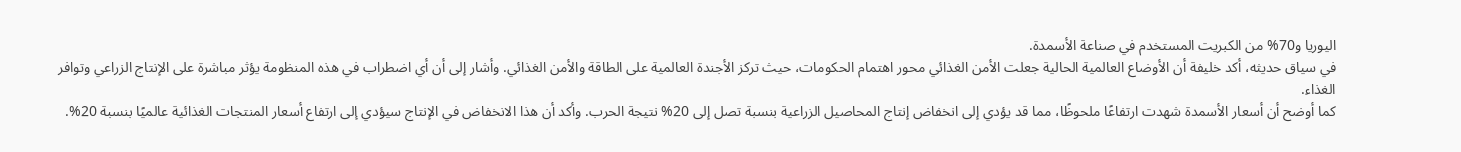اليوريا و70% من الكبريت المستخدم في صناعة الأسمدة.
في سياق حديثه، أكد خليفة أن الأوضاع العالمية الحالية جعلت الأمن الغذائي محور اهتمام الحكومات، حيث تركز الأجندة العالمية على الطاقة والأمن الغذائي. وأشار إلى أن أي اضطراب في هذه المنظومة يؤثر مباشرة على الإنتاج الزراعي وتوافر الغذاء.
كما أوضح أن أسعار الأسمدة شهدت ارتفاعًا ملحوظًا، مما قد يؤدي إلى انخفاض إنتاج المحاصيل الزراعية بنسبة تصل إلى 20% نتيجة الحرب. وأكد أن هذا الانخفاض في الإنتاج سيؤدي إلى ارتفاع أسعار المنتجات الغذائية عالميًا بنسبة 20%.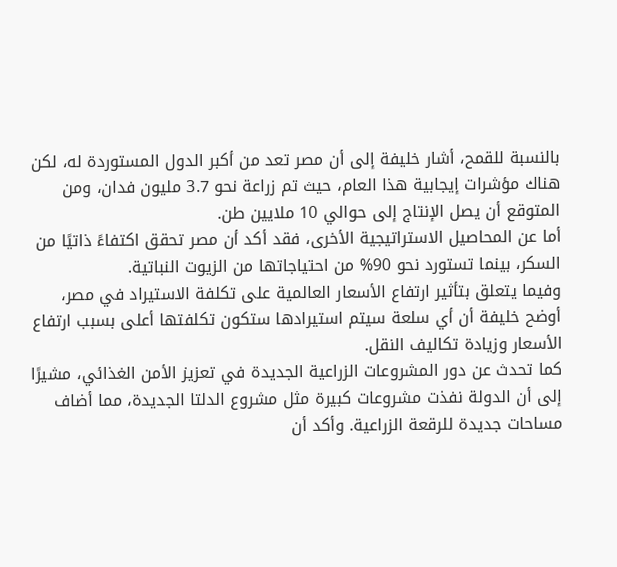بالنسبة للقمح، أشار خليفة إلى أن مصر تعد من أكبر الدول المستوردة له، لكن هناك مؤشرات إيجابية هذا العام، حيث تم زراعة نحو 3.7 مليون فدان، ومن المتوقع أن يصل الإنتاج إلى حوالي 10 ملايين طن.
أما عن المحاصيل الاستراتيجية الأخرى، فقد أكد أن مصر تحقق اكتفاءً ذاتيًا من السكر، بينما تستورد نحو 90% من احتياجاتها من الزيوت النباتية.
وفيما يتعلق بتأثير ارتفاع الأسعار العالمية على تكلفة الاستيراد في مصر، أوضح خليفة أن أي سلعة سيتم استيرادها ستكون تكلفتها أعلى بسبب ارتفاع الأسعار وزيادة تكاليف النقل.
كما تحدث عن دور المشروعات الزراعية الجديدة في تعزيز الأمن الغذائي، مشيرًا إلى أن الدولة نفذت مشروعات كبيرة مثل مشروع الدلتا الجديدة، مما أضاف مساحات جديدة للرقعة الزراعية. وأكد أن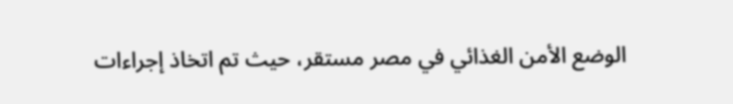الوضع الأمن الغذائي في مصر مستقر، حيث تم اتخاذ إجراءات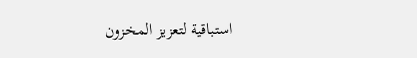استباقية لتعزيز المخزون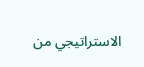الاستراتيجي من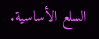السلع الأساسية.